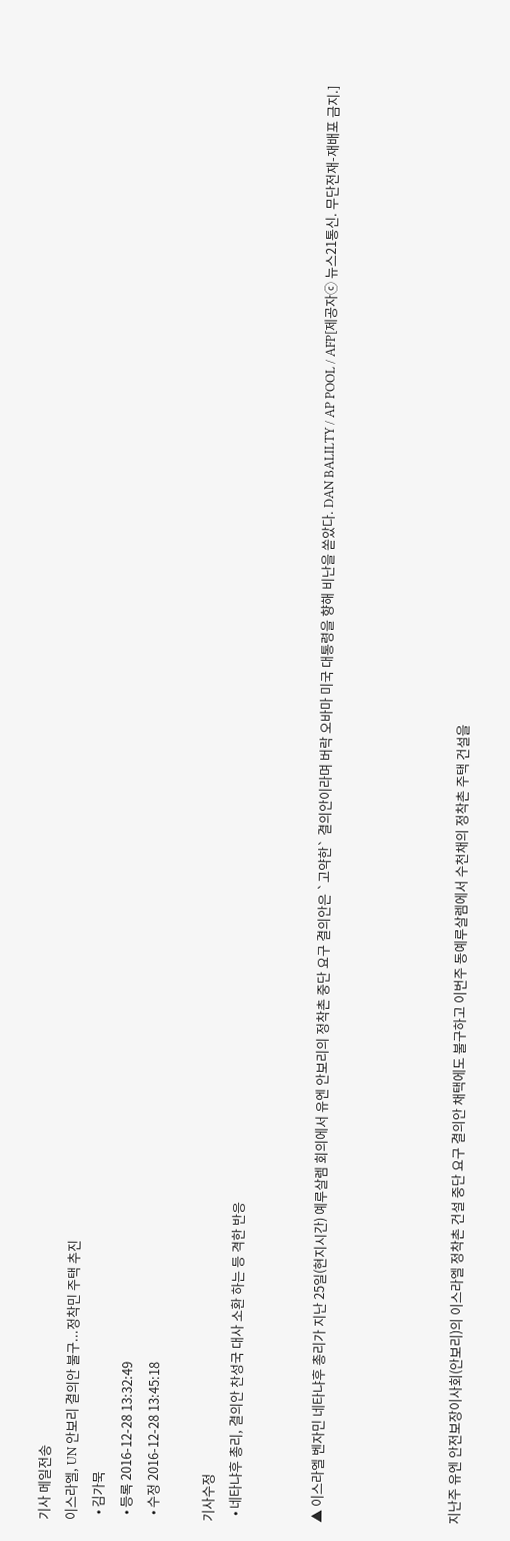기사 메일전송
이스라엘, UN 안보리 결의안 불구...정착민 주택 추진
  • 김가묵
  • 등록 2016-12-28 13:32:49
  • 수정 2016-12-28 13:45:18

기사수정
  • 네타냐후 총리, 결의안 찬성국 대사 소환 하는 등 격한 반응


▲ 이스라엘 벤자민 네타냐후 총리가 지난 25일(현지시간) 예루살렘 회의에서 유엔 안보리의 정착촌 중단 요구 결의안은 `고약한` 결의안이라며 버락 오바마 미국 대통령을 향해 비난을 쏟았다. DAN BALILTY / AP POOL / AFP[제공자ⓒ 뉴스21통신. 무단전재-재배포 금지.]




지난주 유엔 안전보장이사회(안보리)의 이스라엘 정착촌 건설 중단 요구 결의안 채택에도 불구하고 이번주 동예루살렘에서 수천채의 정착촌 주택 건설을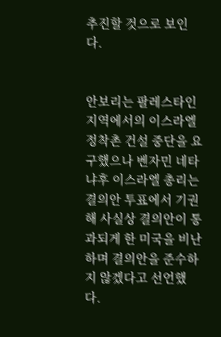추진할 것으로 보인다.


안보리는 팔레스타인 지역에서의 이스라엘 정착촌 건설 중단을 요구했으나 벤자민 네타냐후 이스라엘 총리는 결의안 투표에서 기권해 사실상 결의안이 통과되게 한 미국을 비난하며 결의안을 준수하지 않겠다고 선언했다.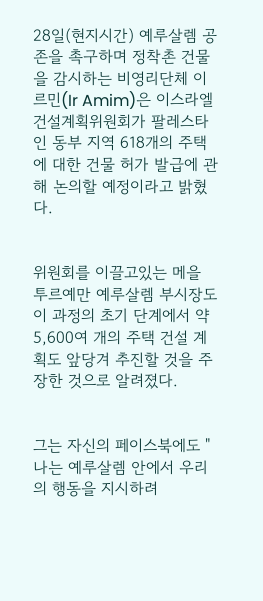28일(현지시간) 예루살렘 공존을 촉구하며 정착촌 건물을 감시하는 비영리단체 이르민(Ir Amim)은 이스라엘 건설계획위원회가 팔레스타인 동부 지역 618개의 주택에 대한 건물 허가 발급에 관해 논의할 예정이라고 밝혔다.


위원회를 이끌고있는 메을 투르예만 예루살렘 부시장도 이 과정의 초기 단계에서 약 5,600여 개의 주택 건설 계획도 앞당겨 추진할 것을 주장한 것으로 알려졌다.


그는 자신의 페이스북에도 "나는 예루살렘 안에서 우리의 행동을 지시하려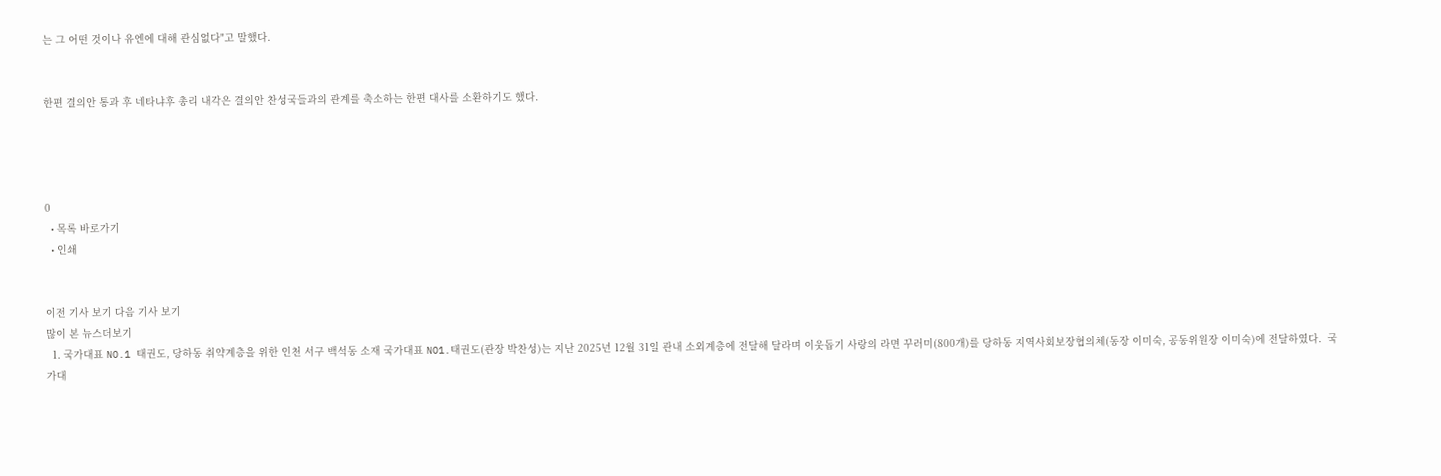는 그 어떤 것이나 유엔에 대해 관심없다"고 말했다.


한편 결의안 통과 후 네타냐후 총리 내각은 결의안 찬성국들과의 관계를 축소하는 한편 대사를 소환하기도 했다.




0
  • 목록 바로가기
  • 인쇄


이전 기사 보기 다음 기사 보기
많이 본 뉴스더보기
  1. 국가대표 NO.1 태권도, 당하동 취약계층을 위한 인천 서구 백석동 소재 국가대표 NO1.태권도(관장 박찬성)는 지난 2025년 12월 31일 관내 소외계층에 전달해 달라며 이웃돕기 사랑의 라면 꾸러미(800개)를 당하동 지역사회보장협의체(동장 이미숙, 공동위원장 이미숙)에 전달하였다.  국가대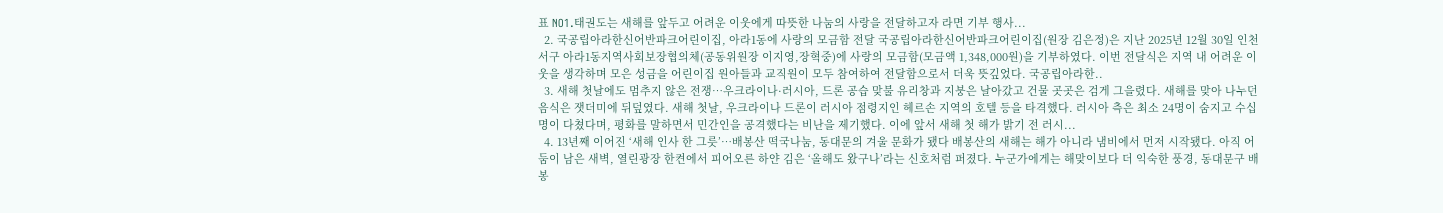표 NO1.태권도는 새해를 앞두고 어려운 이웃에게 따뜻한 나눔의 사랑을 전달하고자 라면 기부 행사...
  2. 국공립아라한신어반파크어린이집, 아라1동에 사랑의 모금함 전달 국공립아라한신어반파크어린이집(원장 김은정)은 지난 2025년 12월 30일 인천 서구 아라1동지역사회보장협의체(공동위원장 이지영,장혁중)에 사랑의 모금함(모금액 1,348,000원)을 기부하였다. 이번 전달식은 지역 내 어려운 이웃을 생각하며 모은 성금을 어린이집 원아들과 교직원이 모두 참여하여 전달함으로서 더욱 뜻깊었다. 국공립아라한..
  3. 새해 첫날에도 멈추지 않은 전쟁…우크라이나·러시아, 드론 공습 맞불 유리창과 지붕은 날아갔고 건물 곳곳은 검게 그을렸다. 새해를 맞아 나누던 음식은 잿더미에 뒤덮였다. 새해 첫날, 우크라이나 드론이 러시아 점령지인 헤르손 지역의 호텔 등을 타격했다. 러시아 측은 최소 24명이 숨지고 수십 명이 다쳤다며, 평화를 말하면서 민간인을 공격했다는 비난을 제기했다. 이에 앞서 새해 첫 해가 밝기 전 러시...
  4. 13년째 이어진 ‘새해 인사 한 그릇’…배봉산 떡국나눔, 동대문의 겨울 문화가 됐다 배봉산의 새해는 해가 아니라 냄비에서 먼저 시작됐다. 아직 어둠이 남은 새벽, 열린광장 한켠에서 피어오른 하얀 김은 ‘올해도 왔구나’라는 신호처럼 퍼졌다. 누군가에게는 해맞이보다 더 익숙한 풍경, 동대문구 배봉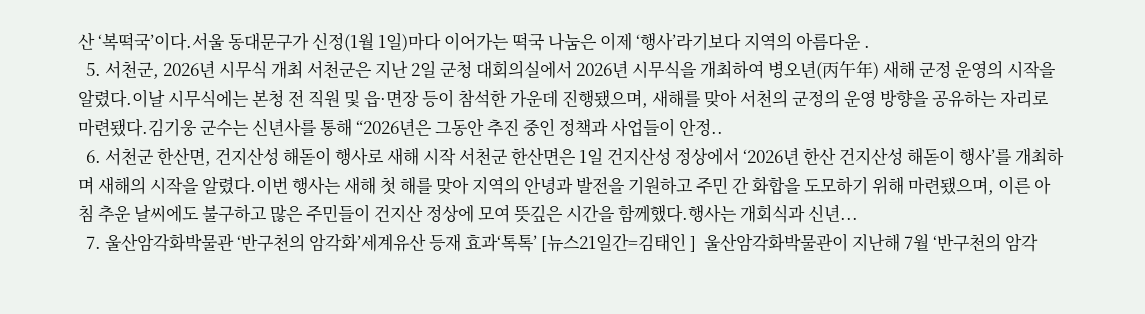산 ‘복떡국’이다.서울 동대문구가 신정(1월 1일)마다 이어가는 떡국 나눔은 이제 ‘행사’라기보다 지역의 아름다운 .
  5. 서천군, 2026년 시무식 개최 서천군은 지난 2일 군청 대회의실에서 2026년 시무식을 개최하여 병오년(丙午年) 새해 군정 운영의 시작을 알렸다.이날 시무식에는 본청 전 직원 및 읍·면장 등이 참석한 가운데 진행됐으며, 새해를 맞아 서천의 군정의 운영 방향을 공유하는 자리로 마련됐다.김기웅 군수는 신년사를 통해 “2026년은 그동안 추진 중인 정책과 사업들이 안정..
  6. 서천군 한산면, 건지산성 해돋이 행사로 새해 시작 서천군 한산면은 1일 건지산성 정상에서 ‘2026년 한산 건지산성 해돋이 행사’를 개최하며 새해의 시작을 알렸다.이번 행사는 새해 첫 해를 맞아 지역의 안녕과 발전을 기원하고 주민 간 화합을 도모하기 위해 마련됐으며, 이른 아침 추운 날씨에도 불구하고 많은 주민들이 건지산 정상에 모여 뜻깊은 시간을 함께했다.행사는 개회식과 신년...
  7. 울산암각화박물관 ‘반구천의 암각화’세계유산 등재 효과‘톡톡’ [뉴스21일간=김태인 ]  울산암각화박물관이 지난해 7월 ‘반구천의 암각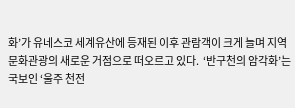화’가 유네스코 세계유산에 등재된 이후 관람객이 크게 늘며 지역 문화관광의 새로운 거점으로 떠오르고 있다.  ‘반구천의 암각화’는 국보인 ‘울주 천전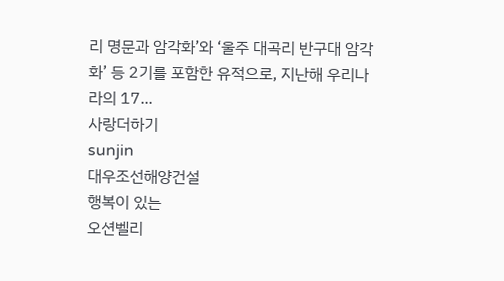리 명문과 암각화’와 ‘울주 대곡리 반구대 암각화’ 등 2기를 포함한 유적으로, 지난해 우리나라의 17...
사랑더하기
sunjin
대우조선해양건설
행복이 있는
오션벨리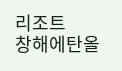리조트
창해에탄올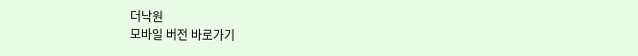더낙원
모바일 버전 바로가기